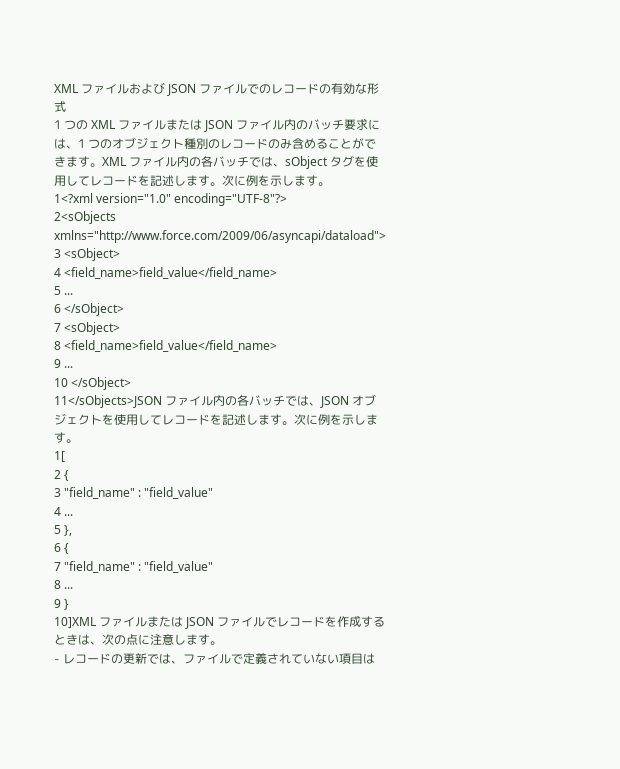XML ファイルおよび JSON ファイルでのレコードの有効な形式
1 つの XML ファイルまたは JSON ファイル内のバッチ要求には、1 つのオブジェクト種別のレコードのみ含めることができます。XML ファイル内の各バッチでは、sObject タグを使用してレコードを記述します。次に例を示します。
1<?xml version="1.0" encoding="UTF-8"?>
2<sObjects xmlns="http://www.force.com/2009/06/asyncapi/dataload">
3 <sObject>
4 <field_name>field_value</field_name>
5 ...
6 </sObject>
7 <sObject>
8 <field_name>field_value</field_name>
9 ...
10 </sObject>
11</sObjects>JSON ファイル内の各バッチでは、JSON オブジェクトを使用してレコードを記述します。次に例を示します。
1[
2 {
3 "field_name" : "field_value"
4 ...
5 },
6 {
7 "field_name" : "field_value"
8 ...
9 }
10]XML ファイルまたは JSON ファイルでレコードを作成するときは、次の点に注意します。
- レコードの更新では、ファイルで定義されていない項目は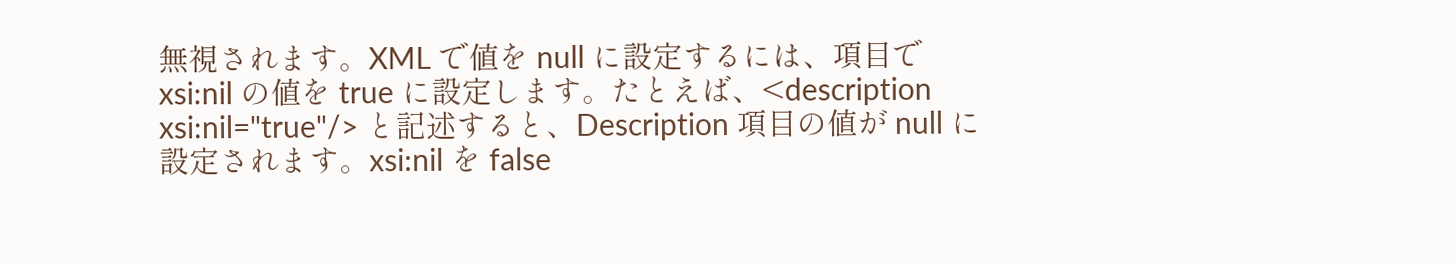無視されます。XML で値を null に設定するには、項目で xsi:nil の値を true に設定します。たとえば、<description xsi:nil="true"/> と記述すると、Description 項目の値が null に設定されます。xsi:nil を false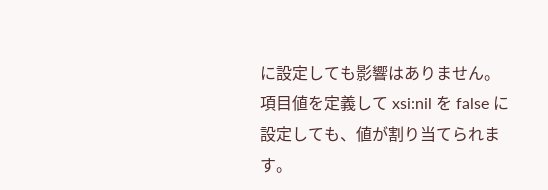に設定しても影響はありません。項目値を定義して xsi:nil を false に設定しても、値が割り当てられます。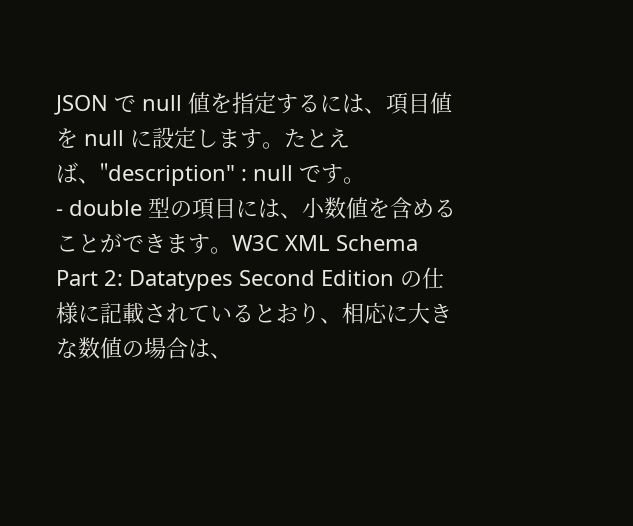JSON で null 値を指定するには、項目値を null に設定します。たとえば、"description" : null です。
- double 型の項目には、小数値を含めることができます。W3C XML Schema Part 2: Datatypes Second Edition の仕様に記載されているとおり、相応に大きな数値の場合は、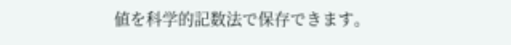値を科学的記数法で保存できます。